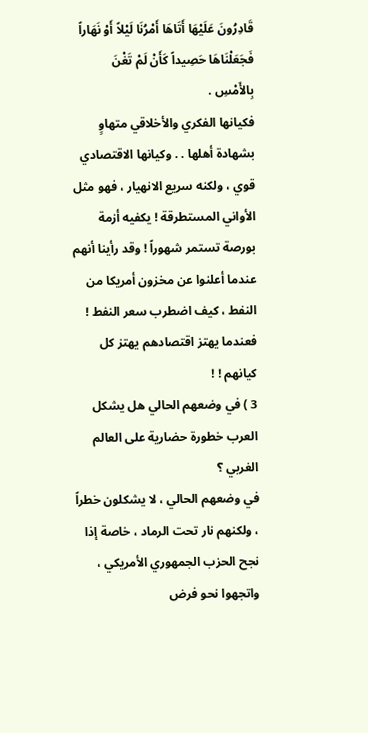قَادِرُونَ عَلَيْهَا أَتَاهَا أَمْرُنَا لَيْلاً أَوْ نَهَاراً فَجَعَلْنَاهَا حَصِيداً كَأَنْ لَمْ تَغْنَ بِالأَمْسِ .
فكيانها الفكري والأخلاقي متهاوٍ بشهادة أهلها . . وكيانها الاقتصادي قوي ، ولكنه سريع الانهيار ، فهو مثل الأواني المستطرقة ! يكفيه أزمة بورصة تستمر شهوراً ! وقد رأينا أنهم عندما أعلنوا عن مخزون أمريكا من النفط ، كيف اضطرب سعر النفط ! فعندما يهتز اقتصادهم يهتز كل كيانهم ! !
3 ) في وضعهم الحالي هل يشكل العرب خطورة حضارية على العالم الغربي ؟
في وضعهم الحالي ، لا يشكلون خطراً ، ولكنهم نار تحت الرماد ، خاصة إذا نجح الحزب الجمهوري الأمريكي ، واتجهوا نحو فرض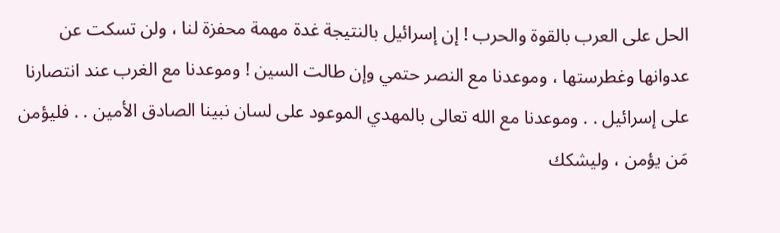الحل على العرب بالقوة والحرب ! إن إسرائيل بالنتيجة غدة مهمة محفزة لنا ، ولن تسكت عن عدوانها وغطرستها ، وموعدنا مع النصر حتمي وإن طالت السين ! وموعدنا مع الغرب عند انتصارنا على إسرائيل . . وموعدنا مع الله تعالى بالمهدي الموعود على لسان نبينا الصادق الأمين . . فليؤمن مَن يؤمن ، وليشكك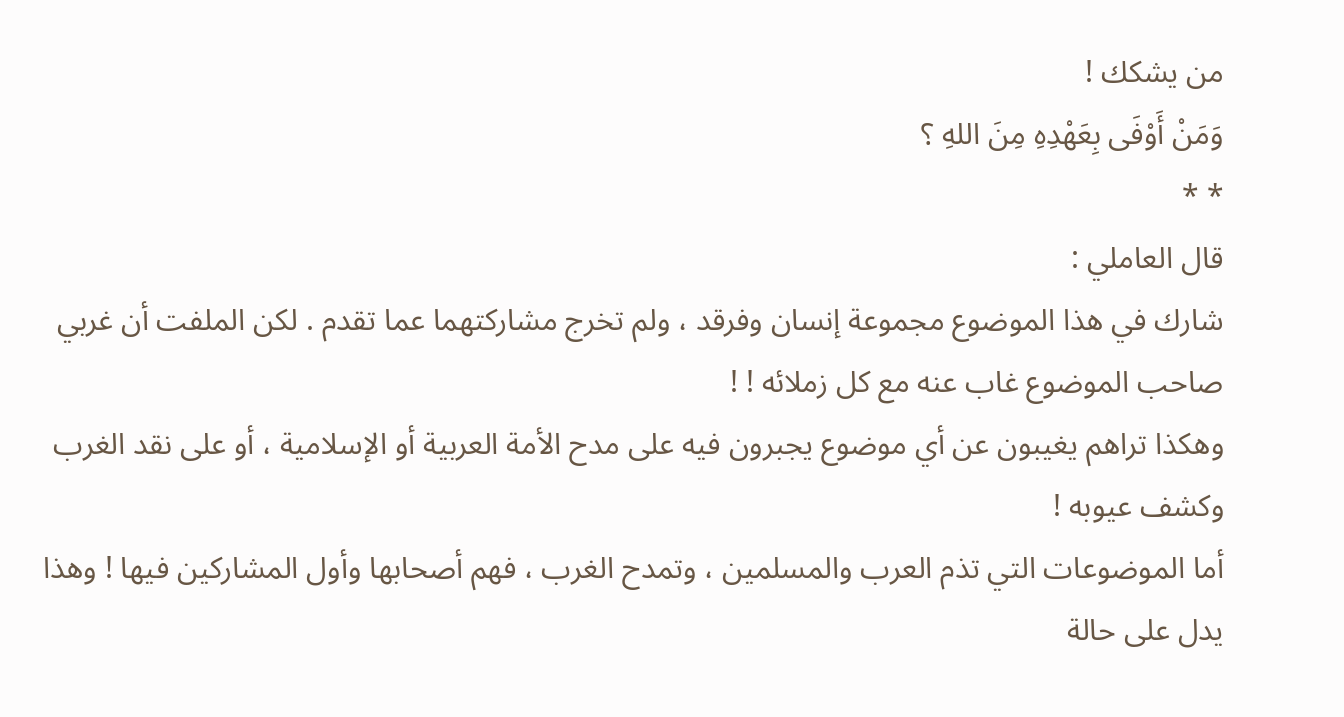من يشكك !
وَمَنْ أَوْفَى بِعَهْدِهِ مِنَ اللهِ ؟
* *
قال العاملي :
شارك في هذا الموضوع مجموعة إنسان وفرقد ، ولم تخرج مشاركتهما عما تقدم . لكن الملفت أن غربي صاحب الموضوع غاب عنه مع كل زملائه ! !
وهكذا تراهم يغيبون عن أي موضوع يجبرون فيه على مدح الأمة العربية أو الإسلامية ، أو على نقد الغرب وكشف عيوبه !
أما الموضوعات التي تذم العرب والمسلمين ، وتمدح الغرب ، فهم أصحابها وأول المشاركين فيها ! وهذا يدل على حالة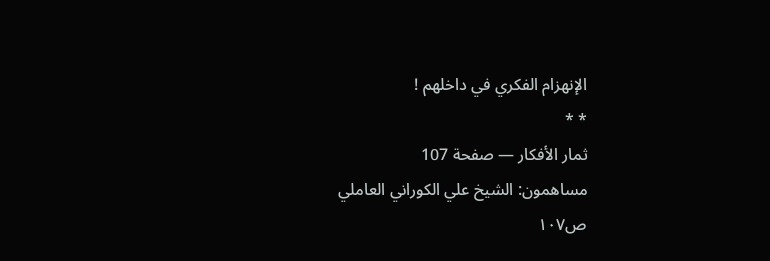الإنهزام الفكري في داخلهم !
* *
ثمار الأفكار — صفحة 107
مساهمون: الشيخ علي الكوراني العاملي
ص١٠٧